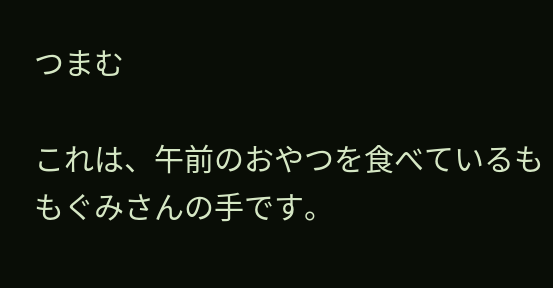つまむ

これは、午前のおやつを食べているももぐみさんの手です。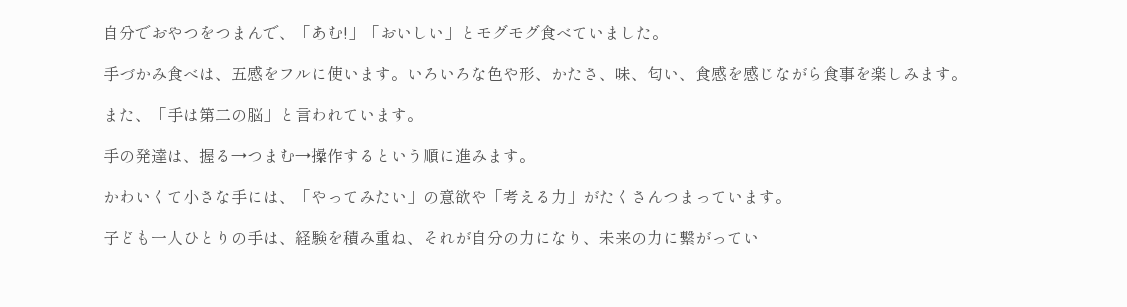自分でおやつをつまんで、「あむ!」「おいしい」とモグモグ食べていました。

手づかみ食べは、五感をフルに使います。いろいろな色や形、かたさ、味、匂い、食感を感じながら食事を楽しみます。

また、「手は第二の脳」と言われています。

手の発達は、握る→つまむ→操作するという順に進みます。

かわいくて小さな手には、「やってみたい」の意欲や「考える力」がたくさんつまっています。

子ども一人ひとりの手は、経験を積み重ね、それが自分の力になり、未来の力に繋がってい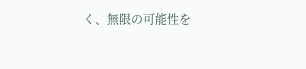く、無限の可能性を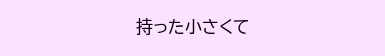持った小さくて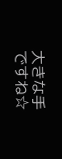大きな手ですね☆